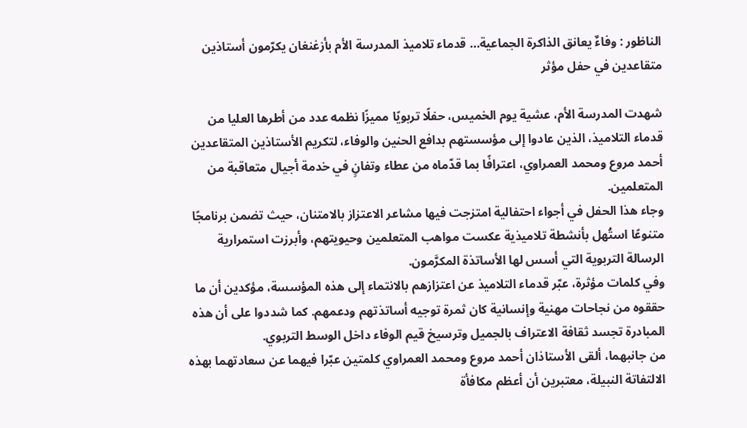الناظور : وفاءٌ يعانق الذاكرة الجماعية… قدماء تلاميذ المدرسة الأم بأزغنغان يكرّمون أستاذين متقاعدين في حفل مؤثر

شهدت المدرسة الأم، عشية يوم الخميس، حفلًا تربويًا مميزًا نظمه عدد من أطرها العليا من قدماء التلاميذ، الذين عادوا إلى مؤسستهم بدافع الحنين والوفاء، لتكريم الأستاذين المتقاعدين أحمد مروع ومحمد العمراوي، اعترافًا بما قدّماه من عطاء وتفانٍ في خدمة أجيال متعاقبة من المتعلمين.
وجاء هذا الحفل في أجواء احتفالية امتزجت فيها مشاعر الاعتزاز بالامتنان، حيث تضمن برنامجًا متنوعًا استُهل بأنشطة تلاميذية عكست مواهب المتعلمين وحيويتهم، وأبرزت استمرارية الرسالة التربوية التي أسس لها الأساتذة المكرَّمون.
وفي كلمات مؤثرة، عبّر قدماء التلاميذ عن اعتزازهم بالانتماء إلى هذه المؤسسة، مؤكدين أن ما حققوه من نجاحات مهنية وإنسانية كان ثمرة توجيه أساتذتهم ودعمهم. كما شددوا على أن هذه المبادرة تجسد ثقافة الاعتراف بالجميل وترسيخ قيم الوفاء داخل الوسط التربوي.
من جانبهما، ألقى الأستاذان أحمد مروع ومحمد العمراوي كلمتين عبّرا فيهما عن سعادتهما بهذه الالتفاتة النبيلة، معتبرين أن أعظم مكافأة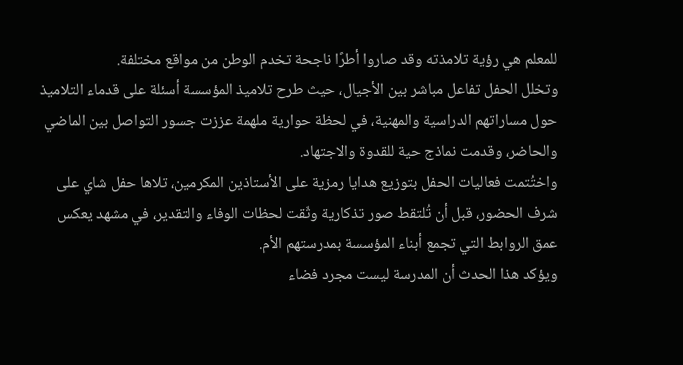للمعلم هي رؤية تلامذته وقد صاروا أطرًا ناجحة تخدم الوطن من مواقع مختلفة.
وتخلل الحفل تفاعل مباشر بين الأجيال، حيث طرح تلاميذ المؤسسة أسئلة على قدماء التلاميذ حول مساراتهم الدراسية والمهنية، في لحظة حوارية ملهمة عززت جسور التواصل بين الماضي والحاضر، وقدمت نماذج حية للقدوة والاجتهاد.
واختُتمت فعاليات الحفل بتوزيع هدايا رمزية على الأستاذين المكرمين، تلاها حفل شاي على شرف الحضور، قبل أن تُلتقط صور تذكارية وثّقت لحظات الوفاء والتقدير، في مشهد يعكس عمق الروابط التي تجمع أبناء المؤسسة بمدرستهم الأم.
ويؤكد هذا الحدث أن المدرسة ليست مجرد فضاء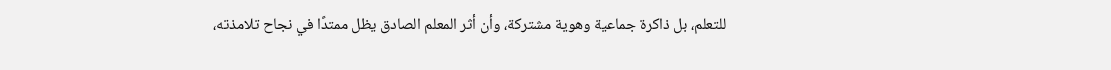للتعلم، بل ذاكرة جماعية وهوية مشتركة، وأن أثر المعلم الصادق يظل ممتدًا في نجاح تلامذته،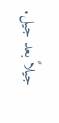جيلاً بعد جيل.